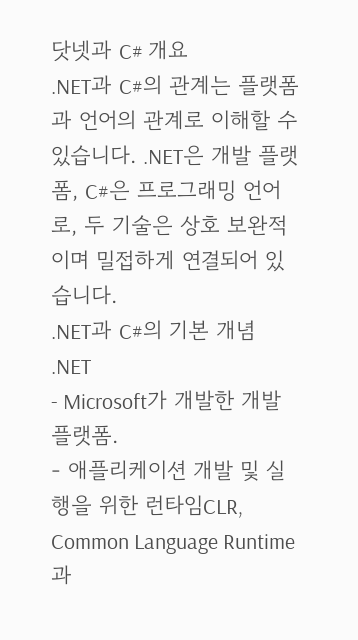닷넷과 C# 개요
.NET과 C#의 관계는 플랫폼과 언어의 관계로 이해할 수 있습니다. .NET은 개발 플랫폼, C#은 프로그래밍 언어로, 두 기술은 상호 보완적이며 밀접하게 연결되어 있습니다.
.NET과 C#의 기본 개념
.NET
- Microsoft가 개발한 개발 플랫폼.
- 애플리케이션 개발 및 실행을 위한 런타임CLR, Common Language Runtime과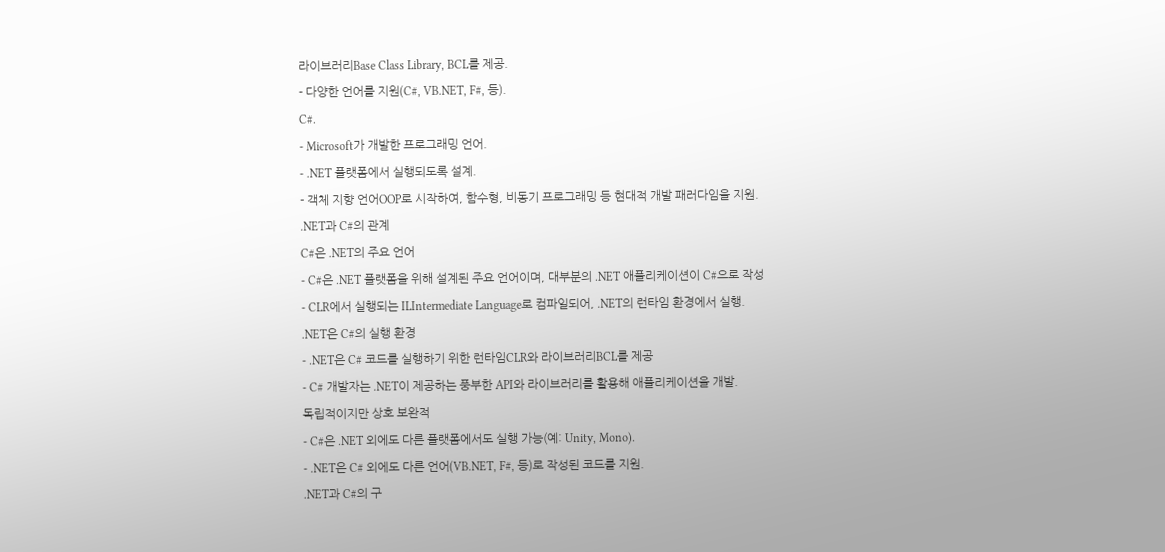라이브러리Base Class Library, BCL를 제공.
- 다양한 언어를 지원(C#, VB.NET, F#, 등).
C#.
- Microsoft가 개발한 프로그래밍 언어.
- .NET 플랫폼에서 실행되도록 설계.
- 객체 지향 언어OOP로 시작하여, 함수형, 비동기 프로그래밍 등 현대적 개발 패러다임을 지원.
.NET과 C#의 관계
C#은 .NET의 주요 언어
- C#은 .NET 플랫폼을 위해 설계된 주요 언어이며, 대부분의 .NET 애플리케이션이 C#으로 작성
- CLR에서 실행되는 ILIntermediate Language로 컴파일되어, .NET의 런타임 환경에서 실행.
.NET은 C#의 실행 환경
- .NET은 C# 코드를 실행하기 위한 런타임CLR와 라이브러리BCL를 제공
- C# 개발자는 .NET이 제공하는 풍부한 API와 라이브러리를 활용해 애플리케이션을 개발.
독립적이지만 상호 보완적
- C#은 .NET 외에도 다른 플랫폼에서도 실행 가능(예: Unity, Mono).
- .NET은 C# 외에도 다른 언어(VB.NET, F#, 등)로 작성된 코드를 지원.
.NET과 C#의 구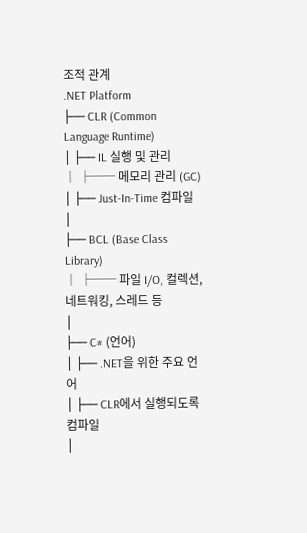조적 관계
.NET Platform
├── CLR (Common Language Runtime)
│ ├── IL 실행 및 관리
│ ├── 메모리 관리 (GC)
│ ├── Just-In-Time 컴파일
│
├── BCL (Base Class Library)
│ ├── 파일 I/O, 컬렉션, 네트워킹, 스레드 등
│
├── C# (언어)
│ ├── .NET을 위한 주요 언어
│ ├── CLR에서 실행되도록 컴파일
│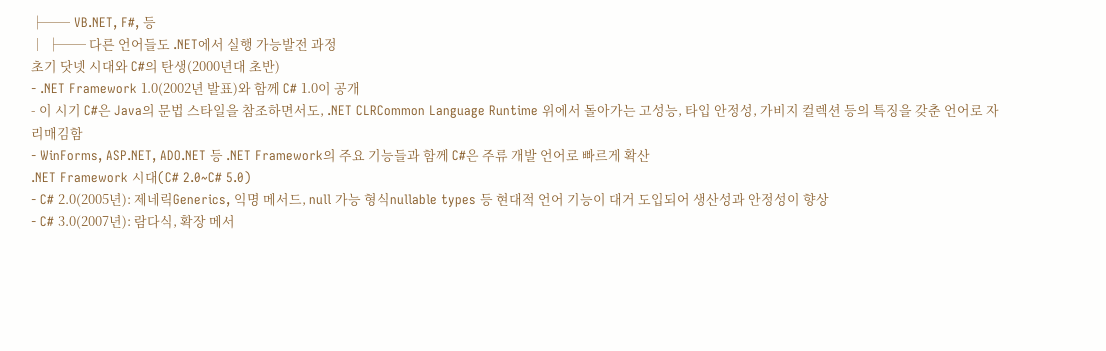├── VB.NET, F#, 등
│ ├── 다른 언어들도 .NET에서 실행 가능발전 과정
초기 닷넷 시대와 C#의 탄생(2000년대 초반)
- .NET Framework 1.0(2002년 발표)와 함께 C# 1.0이 공개
- 이 시기 C#은 Java의 문법 스타일을 참조하면서도, .NET CLRCommon Language Runtime 위에서 돌아가는 고성능, 타입 안정성, 가비지 컬렉션 등의 특징을 갖춘 언어로 자리매김함
- WinForms, ASP.NET, ADO.NET 등 .NET Framework의 주요 기능들과 함께 C#은 주류 개발 언어로 빠르게 확산
.NET Framework 시대(C# 2.0~C# 5.0)
- C# 2.0(2005년): 제네릭Generics, 익명 메서드, null 가능 형식nullable types 등 현대적 언어 기능이 대거 도입되어 생산성과 안정성이 향상
- C# 3.0(2007년): 람다식, 확장 메서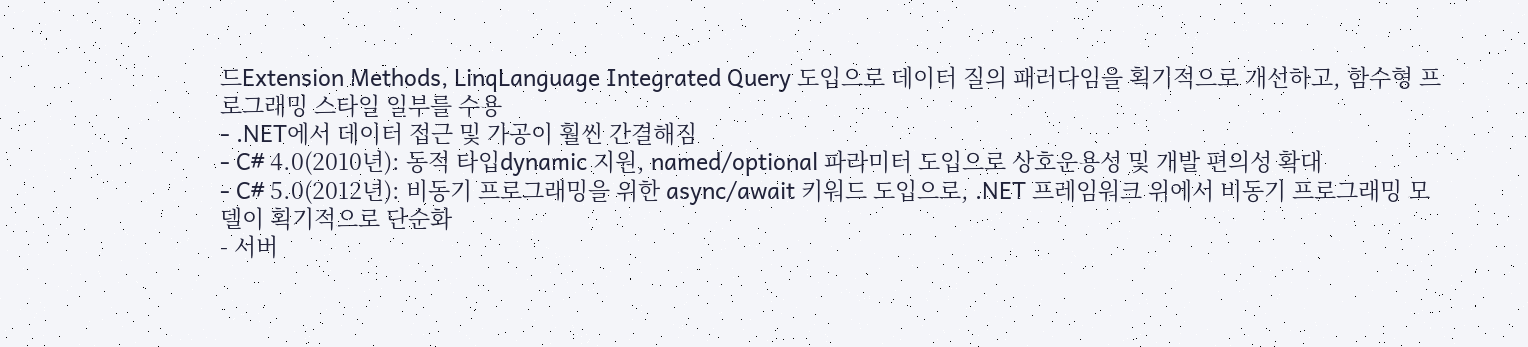드Extension Methods, LinqLanguage Integrated Query 도입으로 데이터 질의 패러다임을 획기적으로 개선하고, 함수형 프로그래밍 스타일 일부를 수용
- .NET에서 데이터 접근 및 가공이 훨씬 간결해짐
- C# 4.0(2010년): 동적 타입dynamic 지원, named/optional 파라미터 도입으로 상호운용성 및 개발 편의성 확대
- C# 5.0(2012년): 비동기 프로그래밍을 위한 async/await 키워드 도입으로, .NET 프레임워크 위에서 비동기 프로그래밍 모델이 획기적으로 단순화
- 서버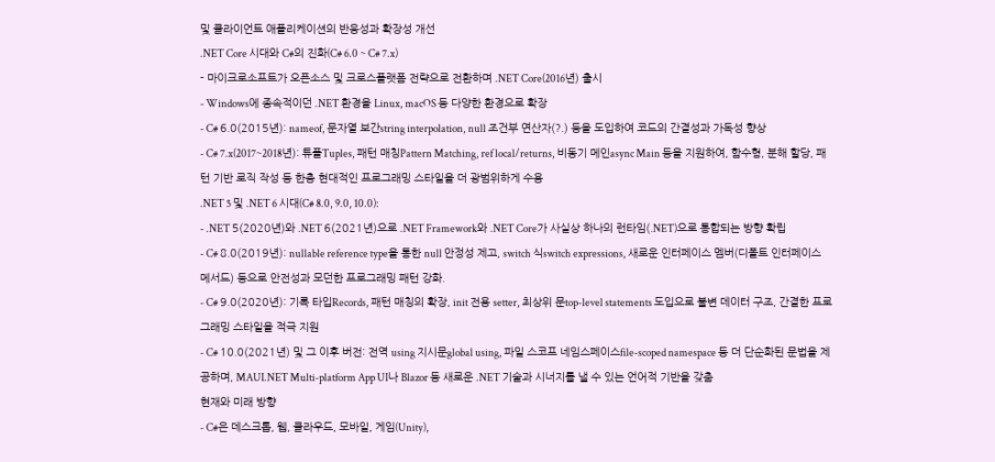및 클라이언트 애플리케이션의 반응성과 확장성 개선
.NET Core 시대와 C#의 진화(C# 6.0 ~ C# 7.x)
- 마이크로소프트가 오픈소스 및 크로스플랫폼 전략으로 전환하며 .NET Core(2016년) 출시
- Windows에 종속적이던 .NET 환경을 Linux, macOS 등 다양한 환경으로 확장
- C# 6.0(2015년): nameof, 문자열 보간string interpolation, null 조건부 연산자(?.) 등을 도입하여 코드의 간결성과 가독성 향상
- C# 7.x(2017~2018년): 튜플Tuples, 패턴 매칭Pattern Matching, ref local/returns, 비동기 메인async Main 등을 지원하여, 함수형, 분해 할당, 패턴 기반 로직 작성 등 한층 현대적인 프로그래밍 스타일을 더 광범위하게 수용
.NET 5 및 .NET 6 시대(C# 8.0, 9.0, 10.0):
- .NET 5(2020년)와 .NET 6(2021년)으로 .NET Framework와 .NET Core가 사실상 하나의 런타임(.NET)으로 통합되는 방향 확립
- C# 8.0(2019년): nullable reference type을 통한 null 안정성 제고, switch 식switch expressions, 새로운 인터페이스 멤버(디폴트 인터페이스 메서드) 등으로 안전성과 모던한 프로그래밍 패턴 강화.
- C# 9.0(2020년): 기록 타입Records, 패턴 매칭의 확장, init 전용 setter, 최상위 문top-level statements 도입으로 불변 데이터 구조, 간결한 프로그래밍 스타일을 적극 지원
- C# 10.0(2021년) 및 그 이후 버전: 전역 using 지시문global using, 파일 스코프 네임스페이스file-scoped namespace 등 더 단순화된 문법을 제공하며, MAUI.NET Multi-platform App UI나 Blazor 등 새로운 .NET 기술과 시너지를 낼 수 있는 언어적 기반을 갖춤
현재와 미래 방향
- C#은 데스크톱, 웹, 클라우드, 모바일, 게임(Unity),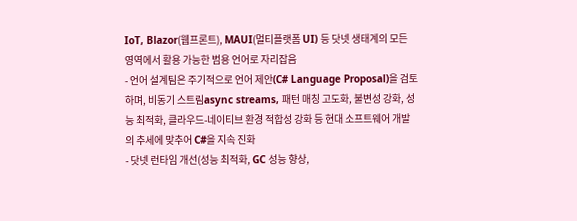IoT, Blazor(웹프론트), MAUI(멀티플랫폼 UI) 등 닷넷 생태계의 모든 영역에서 활용 가능한 범용 언어로 자리잡음
- 언어 설계팀은 주기적으로 언어 제안(C# Language Proposal)을 검토하며, 비동기 스트림async streams, 패턴 매칭 고도화, 불변성 강화, 성능 최적화, 클라우드-네이티브 환경 적합성 강화 등 현대 소프트웨어 개발의 추세에 맞추어 C#을 지속 진화
- 닷넷 런타임 개선(성능 최적화, GC 성능 향상,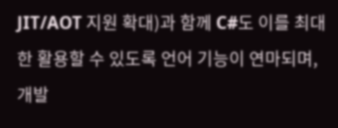JIT/AOT 지원 확대)과 함께 C#도 이를 최대한 활용할 수 있도록 언어 기능이 연마되며, 개발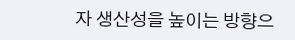자 생산성을 높이는 방향으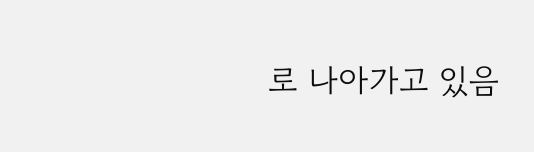로 나아가고 있음